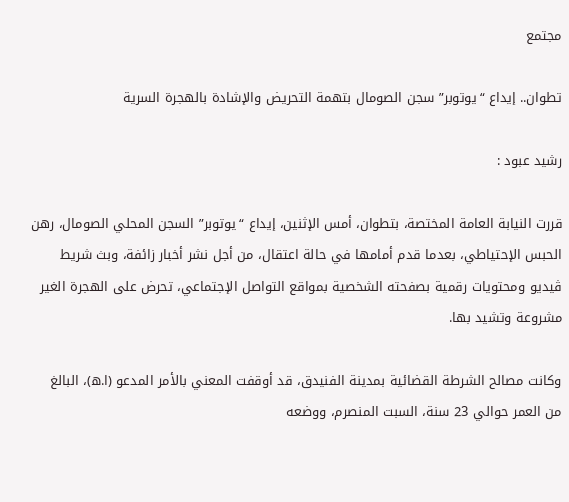مجتمع

تطوان.. إيداع “يوتوبر” سجن الصومال بتهمة التحريض والإشادة بالهجرة السرية

رشيد عبود :

قررت النيابة العامة المختصة، بتطوان، أمس الإثنين، إيداع “يوتوبر” السجن المحلي الصومال، رهن الحبس الإحتياطي، بعدما قدم أمامها في حالة اعتقال، من أجل نشر أخبار زائفة، وبث شريط ڤيديو ومحتويات رقمية بصفحته الشخصية بمواقع التواصل الإجتماعي، تحرض على الهجرة الغير مشروعة وتشيد بها.

وكانت مصالح الشرطة القضائية بمدينة الفنيدق، قد أوقفت المعني بالأمر المدعو (ا.ه)، البالغ من العمر حوالي 23 سنة، السبت المنصرم، ووضعه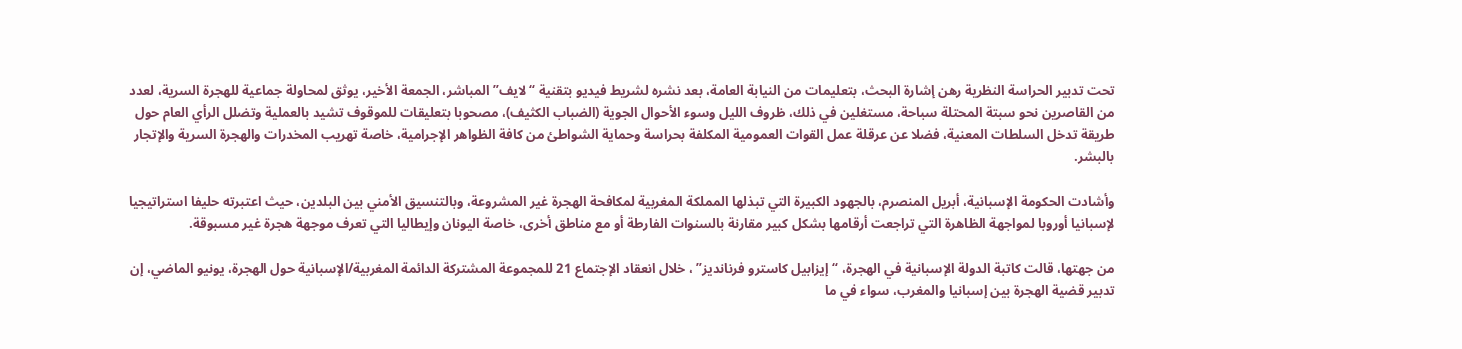تحت تدبير الحراسة النظرية رهن إشارة البحث، بتعليمات من النيابة العامة، بعد نشره لشريط فيديو بتقنية “لايف” المباشر، الجمعة الأخير، يوثق لمحاولة جماعية للهجرة السرية، لعدد من القاصرين نحو سبتة المحتلة سباحة، مستغلين في ذلك، ظروف الليل وسوء الأحوال الجوية (الضباب الكثيف)، مصحوبا بتعليقات للموقوف تشيد بالعملية وتضلل الرأي العام حول طريقة تدخل السلطات المعنية، فضلا عن عرقلة عمل القوات العمومية المكلفة بحراسة وحماية الشواطئ من كافة الظواهر الإجرامية، خاصة تهريب المخدرات والهجرة السرية والإتجار بالبشر.

وأشادت الحكومة الإسبانية، أبريل المنصرم، بالجهود الكبيرة التي تبذلها المملكة المغربية لمكافحة الهجرة غير المشروعة، وبالتنسيق الأمني بين البلدين، حيث اعتبرته حليفا استراتيجيا لإسبانيا أوروبا لمواجهة الظاهرة التي تراجعت أرقامها بشكل كبير مقارنة بالسنوات الفارطة أو مع مناطق أخرى، خاصة اليونان وإيطاليا التي تعرف موجهة هجرة غير مسبوقة.

من جهتها، قالت كاتبة الدولة الإسبانية في الهجرة، “إيزابيل كاسترو فرنانديز” ، خلال انعقاد الإجتماع 21 للمجموعة المشتركة الدائمة المغربية/الإسبانية حول الهجرة، يونيو الماضي، إن تدبير قضية الهجرة بين إسبانيا والمغرب، سواء في ما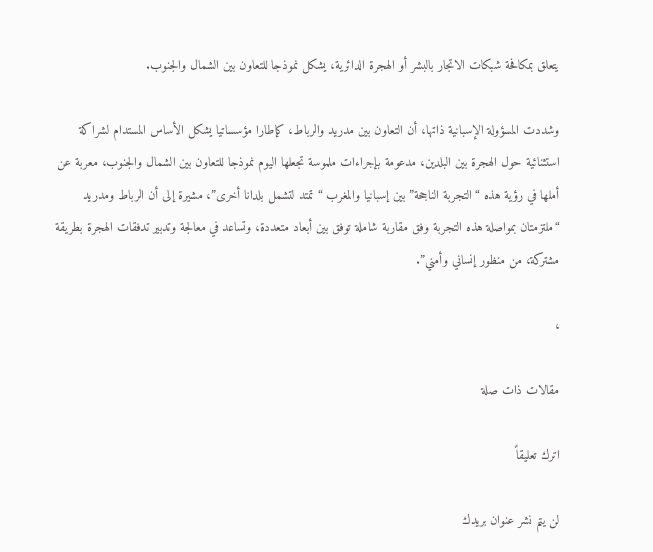يتعلق بمكافحة شبكات الاتجار بالبشر أو الهجرة الدائرية، يشكل نموذجا للتعاون بين الشمال والجنوب.

وشددت المسؤولة الإسبانية ذاتها، أن التعاون بين مدريد والرباط، كإطارا مؤسساتيا يشكل الأساس المستدام لشراكة استثنائية حول الهجرة بين البلدين، مدعومة بإجراءات ملموسة تجعلها اليوم نموذجا للتعاون بين الشمال والجنوب، معربة عن أملها في رؤية هذه “التجربة الناجحة” بين إسبانيا والمغرب “تمتد لتشمل بلدانا أخرى”، مشيرة إلى أن الرباط ومدريد “ملتزمتان بمواصلة هذه التجربة وفق مقاربة شاملة توفق بين أبعاد متعددة، وتساعد في معالجة وتدبير تدفقات الهجرة بطريقة مشتركة، من منظور إنساني وأمني”.

،

مقالات ذات صلة

اترك تعليقاً

لن يتم نشر عنوان بريدك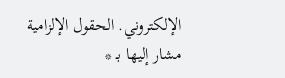الإلكتروني. الحقول الإلزامية مشار إليها بـ *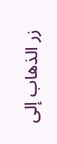زر الذهاب إلى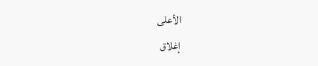الأعلى
إغلاق